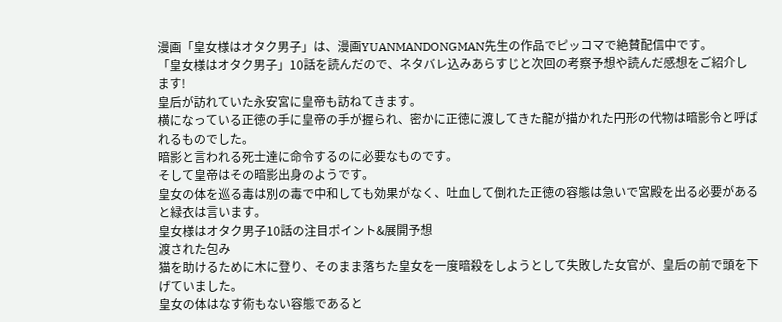漫画「皇女様はオタク男子」は、漫画YUANMANDONGMAN先生の作品でピッコマで絶賛配信中です。
「皇女様はオタク男子」10話を読んだので、ネタバレ込みあらすじと次回の考察予想や読んだ感想をご紹介します!
皇后が訪れていた永安宮に皇帝も訪ねてきます。
横になっている正徳の手に皇帝の手が握られ、密かに正徳に渡してきた龍が描かれた円形の代物は暗影令と呼ばれるものでした。
暗影と言われる死士達に命令するのに必要なものです。
そして皇帝はその暗影出身のようです。
皇女の体を巡る毒は別の毒で中和しても効果がなく、吐血して倒れた正徳の容態は急いで宮殿を出る必要があると緑衣は言います。
皇女様はオタク男子10話の注目ポイント&展開予想
渡された包み
猫を助けるために木に登り、そのまま落ちた皇女を一度暗殺をしようとして失敗した女官が、皇后の前で頭を下げていました。
皇女の体はなす術もない容態であると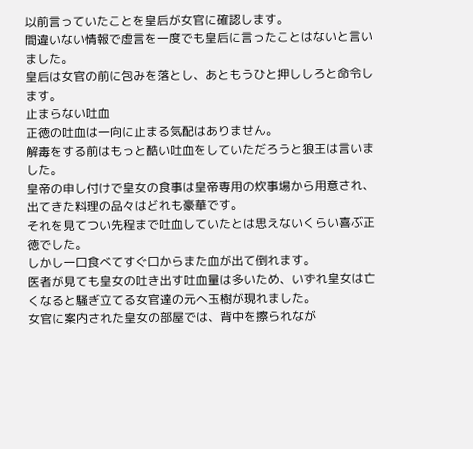以前言っていたことを皇后が女官に確認します。
間違いない情報で虚言を一度でも皇后に言ったことはないと言いました。
皇后は女官の前に包みを落とし、あともうひと押ししろと命令します。
止まらない吐血
正徳の吐血は一向に止まる気配はありません。
解毒をする前はもっと酷い吐血をしていただろうと狼王は言いました。
皇帝の申し付けで皇女の食事は皇帝専用の炊事場から用意され、出てきた料理の品々はどれも豪華です。
それを見てつい先程まで吐血していたとは思えないくらい喜ぶ正徳でした。
しかし一口食べてすぐ口からまた血が出て倒れます。
医者が見ても皇女の吐き出す吐血量は多いため、いずれ皇女は亡くなると騒ぎ立てる女官達の元へ玉樹が現れました。
女官に案内された皇女の部屋では、背中を擦られなが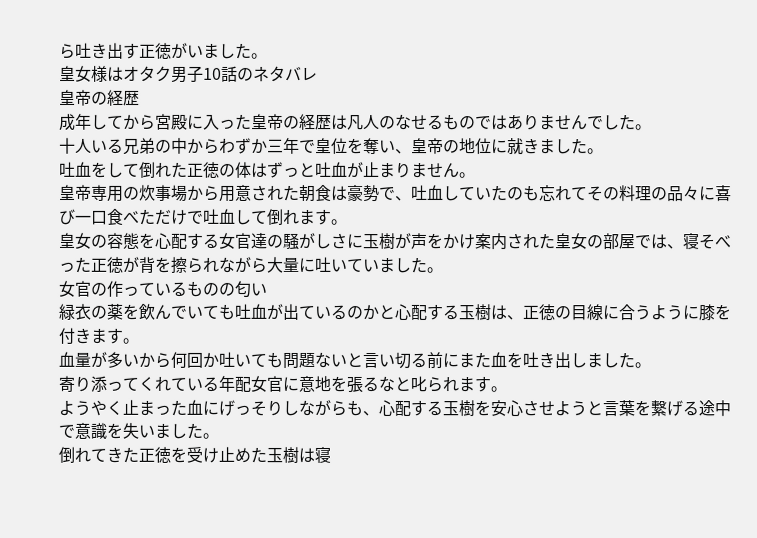ら吐き出す正徳がいました。
皇女様はオタク男子10話のネタバレ
皇帝の経歴
成年してから宮殿に入った皇帝の経歴は凡人のなせるものではありませんでした。
十人いる兄弟の中からわずか三年で皇位を奪い、皇帝の地位に就きました。
吐血をして倒れた正徳の体はずっと吐血が止まりません。
皇帝専用の炊事場から用意された朝食は豪勢で、吐血していたのも忘れてその料理の品々に喜び一口食べただけで吐血して倒れます。
皇女の容態を心配する女官達の騒がしさに玉樹が声をかけ案内された皇女の部屋では、寝そべった正徳が背を擦られながら大量に吐いていました。
女官の作っているものの匂い
緑衣の薬を飲んでいても吐血が出ているのかと心配する玉樹は、正徳の目線に合うように膝を付きます。
血量が多いから何回か吐いても問題ないと言い切る前にまた血を吐き出しました。
寄り添ってくれている年配女官に意地を張るなと叱られます。
ようやく止まった血にげっそりしながらも、心配する玉樹を安心させようと言葉を繋げる途中で意識を失いました。
倒れてきた正徳を受け止めた玉樹は寝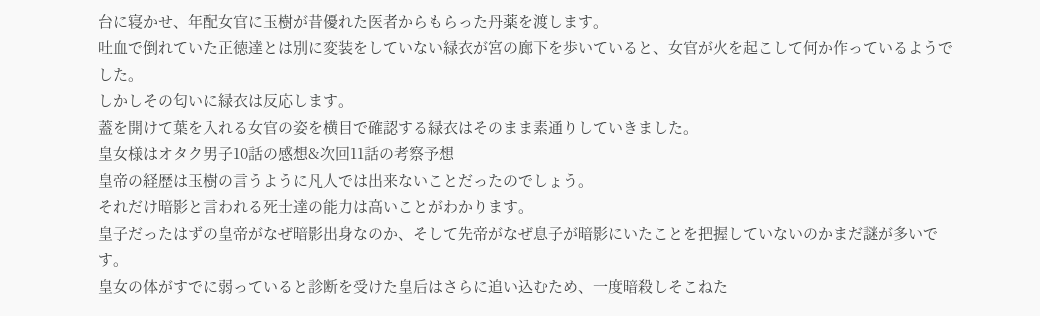台に寝かせ、年配女官に玉樹が昔優れた医者からもらった丹薬を渡します。
吐血で倒れていた正徳達とは別に変装をしていない緑衣が宮の廊下を歩いていると、女官が火を起こして何か作っているようでした。
しかしその匂いに緑衣は反応します。
蓋を開けて葉を入れる女官の姿を横目で確認する緑衣はそのまま素通りしていきました。
皇女様はオタク男子10話の感想&次回11話の考察予想
皇帝の経歴は玉樹の言うように凡人では出来ないことだったのでしょう。
それだけ暗影と言われる死士達の能力は高いことがわかります。
皇子だったはずの皇帝がなぜ暗影出身なのか、そして先帝がなぜ息子が暗影にいたことを把握していないのかまだ謎が多いです。
皇女の体がすでに弱っていると診断を受けた皇后はさらに追い込むため、一度暗殺しそこねた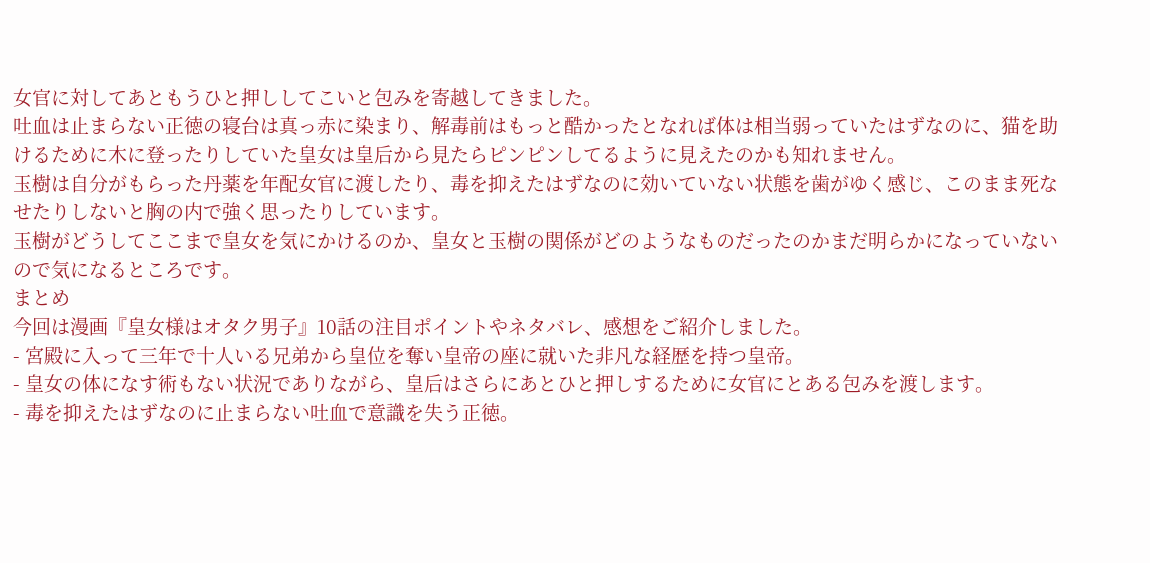女官に対してあともうひと押ししてこいと包みを寄越してきました。
吐血は止まらない正徳の寝台は真っ赤に染まり、解毒前はもっと酷かったとなれば体は相当弱っていたはずなのに、猫を助けるために木に登ったりしていた皇女は皇后から見たらピンピンしてるように見えたのかも知れません。
玉樹は自分がもらった丹薬を年配女官に渡したり、毒を抑えたはずなのに効いていない状態を歯がゆく感じ、このまま死なせたりしないと胸の内で強く思ったりしています。
玉樹がどうしてここまで皇女を気にかけるのか、皇女と玉樹の関係がどのようなものだったのかまだ明らかになっていないので気になるところです。
まとめ
今回は漫画『皇女様はオタク男子』10話の注目ポイントやネタバレ、感想をご紹介しました。
- 宮殿に入って三年で十人いる兄弟から皇位を奪い皇帝の座に就いた非凡な経歴を持つ皇帝。
- 皇女の体になす術もない状況でありながら、皇后はさらにあとひと押しするために女官にとある包みを渡します。
- 毒を抑えたはずなのに止まらない吐血で意識を失う正徳。